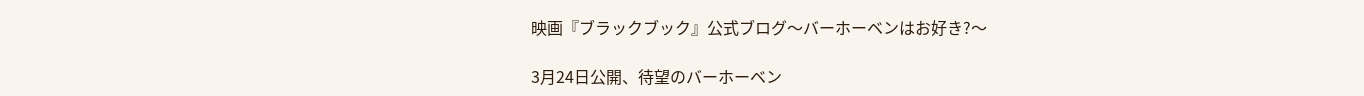映画『ブラックブック』公式ブログ〜バーホーベンはお好き?〜

3月24日公開、待望のバーホーベン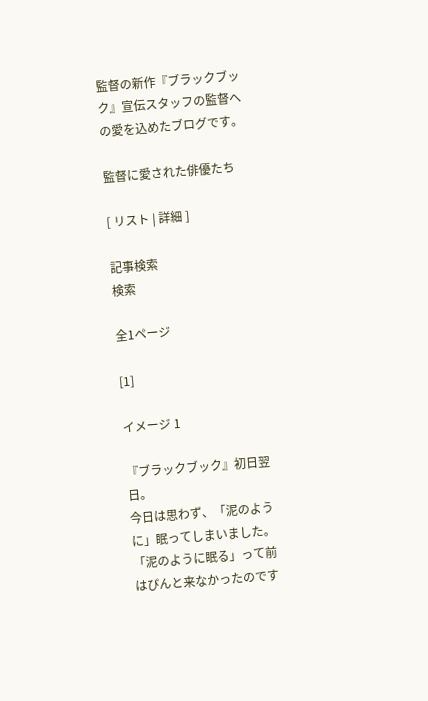監督の新作『ブラックブック』宣伝スタッフの監督への愛を込めたブログです。

監督に愛された俳優たち

[ リスト | 詳細 ]

記事検索
検索

全1ページ

[1]

イメージ 1

『ブラックブック』初日翌日。
今日は思わず、「泥のように」眠ってしまいました。
「泥のように眠る」って前はぴんと来なかったのです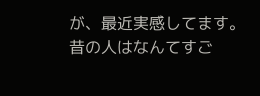が、最近実感してます。
昔の人はなんてすご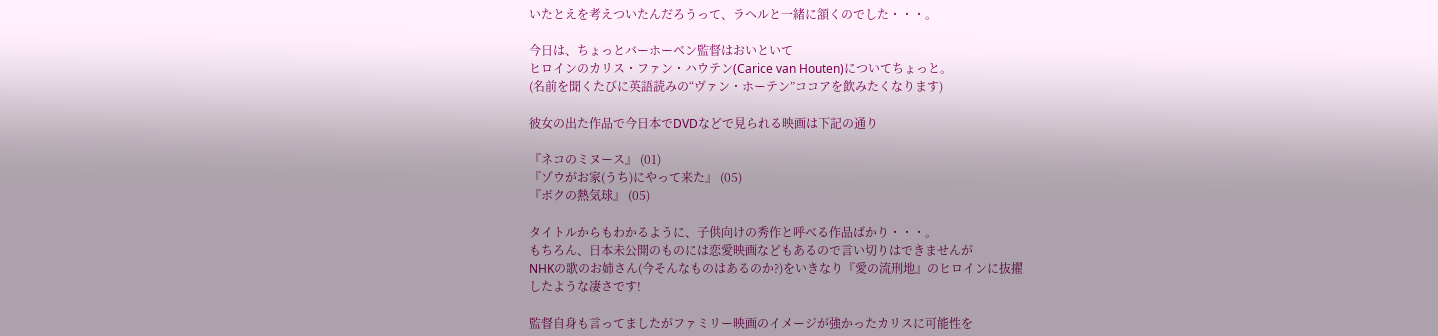いたとえを考えついたんだろうって、ラヘルと一緒に頷くのでした・・・。

今日は、ちょっとバーホーベン監督はおいといて
ヒロインのカリス・ファン・ハウテン(Carice van Houten)についてちょっと。
(名前を聞くたびに英語読みの“ヴァン・ホーテン”ココアを飲みたくなります)

彼女の出た作品で今日本でDVDなどで見られる映画は下記の通り

『ネコのミヌース』 (01)
『ゾウがお家(うち)にやって来た』 (05)
『ボクの熱気球』 (05)

タイトルからもわかるように、子供向けの秀作と呼べる作品ばかり・・・。
もちろん、日本未公開のものには恋愛映画などもあるので言い切りはできませんが
NHKの歌のお姉さん(今そんなものはあるのか?)をいきなり『愛の流刑地』のヒロインに抜擢
したような凄さです!

監督自身も言ってましたがファミリー映画のイメージが強かったカリスに可能性を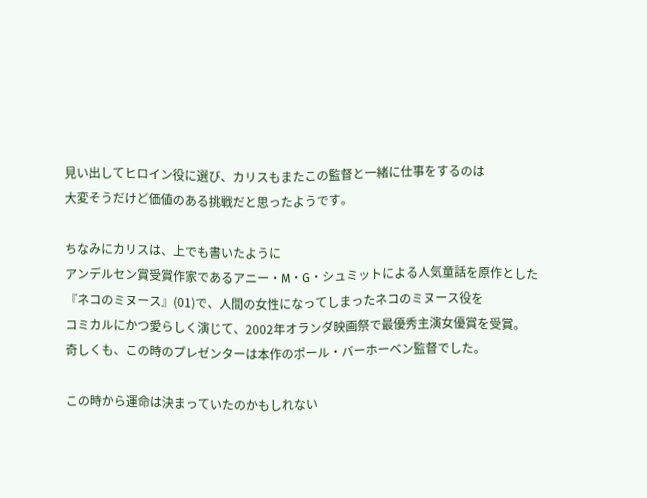見い出してヒロイン役に選び、カリスもまたこの監督と一緒に仕事をするのは
大変そうだけど価値のある挑戦だと思ったようです。

ちなみにカリスは、上でも書いたように
アンデルセン賞受賞作家であるアニー・M・G・シュミットによる人気童話を原作とした
『ネコのミヌース』(01)で、人間の女性になってしまったネコのミヌース役を
コミカルにかつ愛らしく演じて、2002年オランダ映画祭で最優秀主演女優賞を受賞。
奇しくも、この時のプレゼンターは本作のポール・バーホーベン監督でした。

この時から運命は決まっていたのかもしれない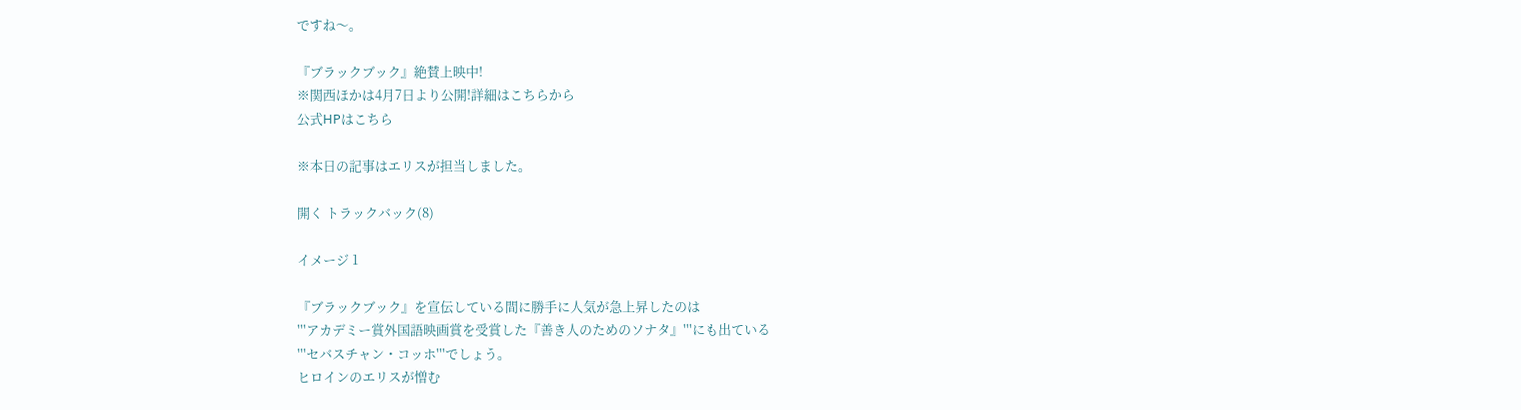ですね〜。

『ブラックブック』絶賛上映中!
※関西ほかは4月7日より公開!詳細はこちらから
公式HPはこちら

※本日の記事はエリスが担当しました。

開く トラックバック(8)

イメージ 1

『ブラックブック』を宣伝している間に勝手に人気が急上昇したのは
'''アカデミー賞外国語映画賞を受賞した『善き人のためのソナタ』'''にも出ている
'''セバスチャン・コッホ'''でしょう。
ヒロインのエリスが憎む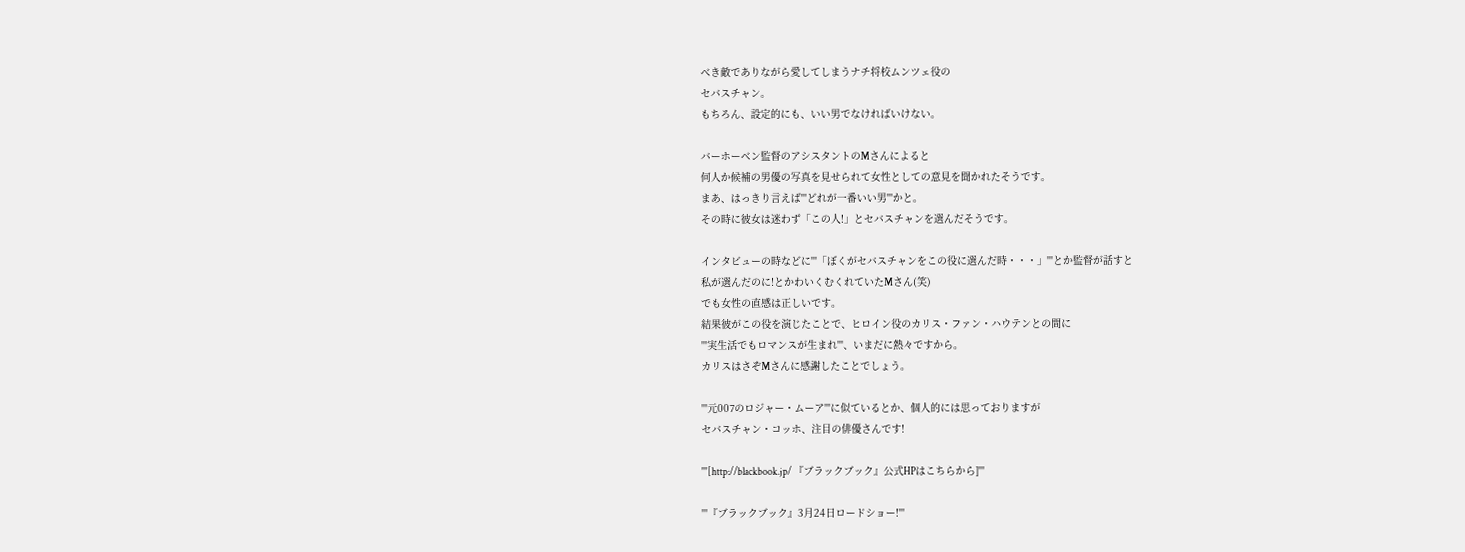べき敵でありながら愛してしまうナチ将校ムンツェ役の
セバスチャン。
もちろん、設定的にも、いい男でなければいけない。

バーホーベン監督のアシスタントのMさんによると
何人か候補の男優の写真を見せられて女性としての意見を聞かれたそうです。
まあ、はっきり言えば'''どれが一番いい男'''かと。
その時に彼女は迷わず「この人!」とセバスチャンを選んだそうです。

インタビューの時などに'''「ぼくがセバスチャンをこの役に選んだ時・・・」'''とか監督が話すと
私が選んだのに!とかわいくむくれていたMさん(笑)
でも女性の直感は正しいです。
結果彼がこの役を演じたことで、ヒロイン役のカリス・ファン・ハウテンとの間に
'''実生活でもロマンスが生まれ'''、いまだに熱々ですから。
カリスはさぞMさんに感謝したことでしょう。

'''元007のロジャー・ムーア'''に似ているとか、個人的には思っておりますが
セバスチャン・コッホ、注目の俳優さんです!

'''[http://blackbook.jp/ 『ブラックブック』公式HPはこちらから]'''

'''『ブラックブック』3月24日ロードショー!'''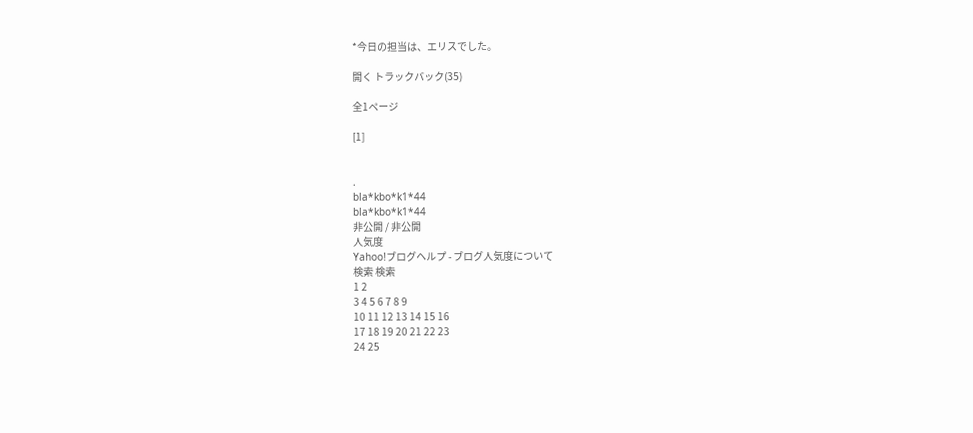*今日の担当は、エリスでした。

開く トラックバック(35)

全1ページ

[1]


.
bla*kbo*k1*44
bla*kbo*k1*44
非公開 / 非公開
人気度
Yahoo!ブログヘルプ - ブログ人気度について
検索 検索
1 2
3 4 5 6 7 8 9
10 11 12 13 14 15 16
17 18 19 20 21 22 23
24 25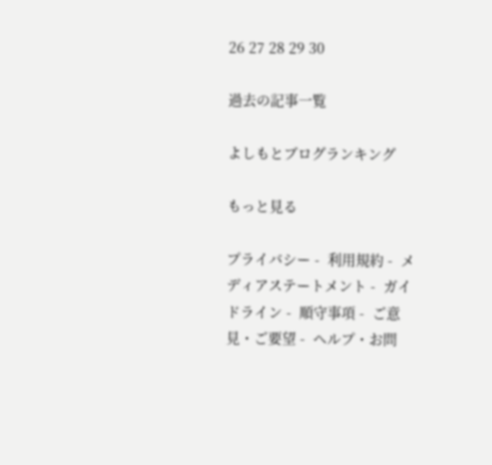26 27 28 29 30

過去の記事一覧

よしもとブログランキング

もっと見る

プライバシー -  利用規約 -  メディアステートメント -  ガイドライン -  順守事項 -  ご意見・ご要望 -  ヘルプ・お問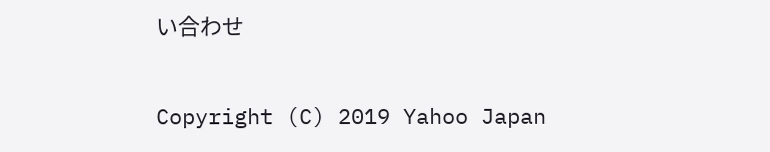い合わせ

Copyright (C) 2019 Yahoo Japan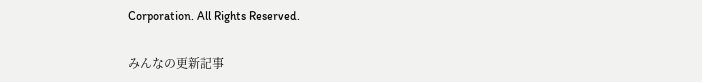Corporation. All Rights Reserved.

みんなの更新記事